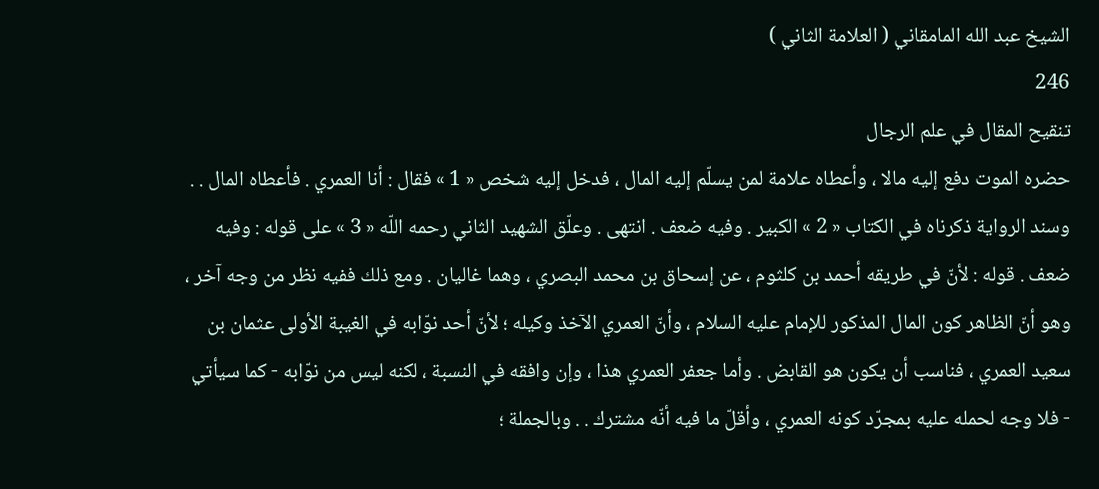الشيخ عبد الله المامقاني ( العلامة الثاني )
246
تنقيح المقال في علم الرجال
حضره الموت دفع إليه مالا ، وأعطاه علامة لمن يسلّم إليه المال ، فدخل إليه شخص « 1 » فقال : أنا العمري . فأعطاه المال . . وسند الرواية ذكرناه في الكتاب « 2 » الكبير . وفيه ضعف . انتهى . وعلّق الشهيد الثاني رحمه اللّه « 3 » على قوله : وفيه ضعف . قوله : لأنّ في طريقه أحمد بن كلثوم ، عن إسحاق بن محمد البصري ، وهما غاليان . ومع ذلك ففيه نظر من وجه آخر ، وهو أنّ الظاهر كون المال المذكور للإمام عليه السلام ، وأنّ العمري الآخذ وكيله ؛ لأنّ أحد نوّابه في الغيبة الأولى عثمان بن سعيد العمري ، فناسب أن يكون هو القابض . وأما جعفر العمري هذا ، وإن وافقه في النسبة ، لكنه ليس من نوّابه - كما سيأتي - فلا وجه لحمله عليه بمجرّد كونه العمري ، وأقلّ ما فيه أنّه مشترك . . وبالجملة ؛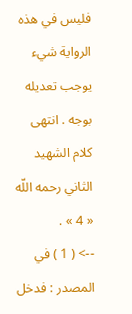فليس في هذه الرواية شيء يوجب تعديله بوجه . انتهى كلام الشهيد الثاني رحمه اللّه « 4 » .
--> ( 1 ) في المصدر : فدخل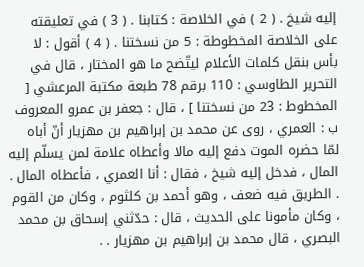إليه شيخ . ( 2 ) في الخلاصة : كتابنا . ( 3 ) في تعليقته على الخلاصة المخطوطة : 5 من نسختنا . ( 4 ) أقول : لا بأس بنقل كلمات الأعلام ليتّضح ما هو المختار ، قال في التحرير الطاوسي : 110 برقم 78 طبعة مكتبة المرعشي [ المخطوط : 23 من نسختنا ] ، قال : جعفر بن عمرو المعروف ب : العمري ، روى عن محمد بن إبراهيم بن مهزيار أنّ أباه لمّا حضره الموت دفع إليه مالا وأعطاه علامة لمن يسلّم إليه المال ، فدخل إليه شيخ ، فقال : أنا العمري ، فأعطاه المال . . الطريق فيه ضعف ، وهو أحمد بن كلثوم ، وكان من القوم ، وكان مأمونا على الحديث ، قال : حدّثني إسحاق بن محمد البصري ، قال محمد بن إبراهيم بن مهزيار . .